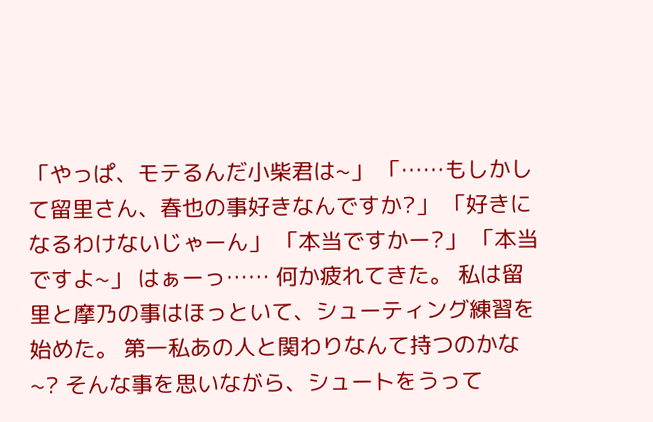「やっぱ、モテるんだ小柴君は~」 「……もしかして留里さん、春也の事好きなんですか?」 「好きになるわけないじゃーん」 「本当ですかー?」 「本当ですよ~」 はぁーっ…… 何か疲れてきた。 私は留里と摩乃の事はほっといて、シューティング練習を始めた。 第一私あの人と関わりなんて持つのかな~? そんな事を思いながら、シュートをうって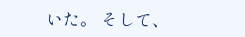いた。 そして、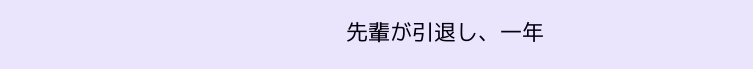先輩が引退し、一年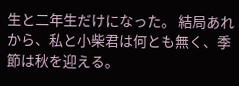生と二年生だけになった。 結局あれから、私と小柴君は何とも無く、季節は秋を迎える。